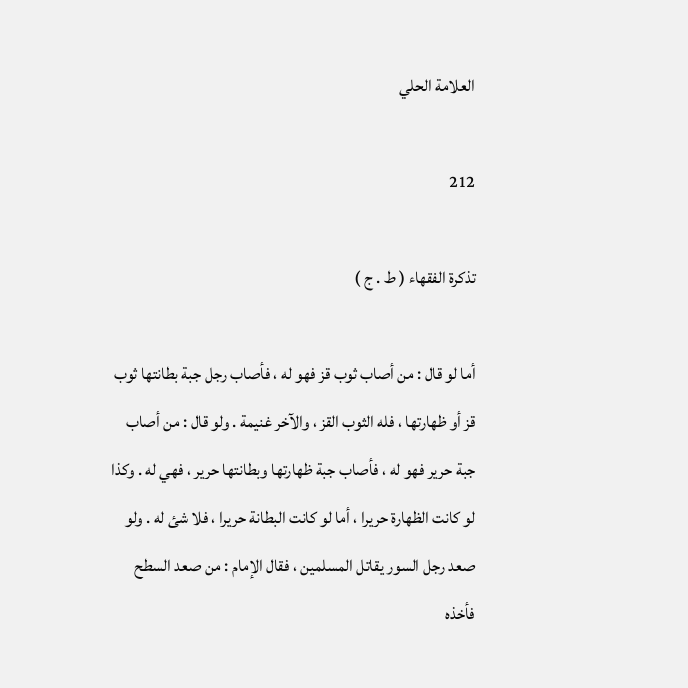العلامة الحلي

212

تذكرة الفقهاء ( ط . ج )

أما لو قال : من أصاب ثوب قز فهو له ، فأصاب رجل جبة بطانتها ثوب قز أو ظهارتها ، فله الثوب القز ، والآخر غنيمة . ولو قال : من أصاب جبة حرير فهو له ، فأصاب جبة ظهارتها وبطانتها حرير ، فهي له . وكذا لو كانت الظهارة حريرا ، أما لو كانت البطانة حريرا ، فلا شئ له . ولو صعد رجل السور يقاتل المسلمين ، فقال الإمام : من صعد السطح فأخذه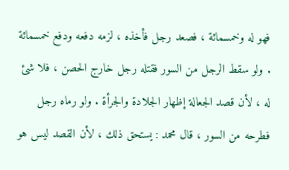فهو له وخمسمائة ، فصعد رجل فأخذه ، لزمه دفعه ودفع خمسمائة . ولو سقط الرجل من السور فقتله رجل خارج الحصن ، فلا شئ له ، لأن قصد الجعالة إظهار الجلادة والجرأة . ولو رماه رجل فطرحه من السور ، قال محمد : يستحق ذلك ، لأن القصد ليس هو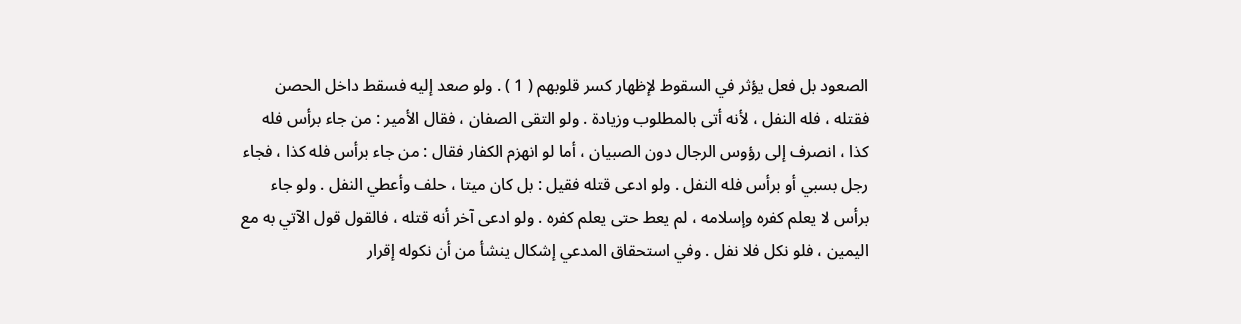الصعود بل فعل يؤثر في السقوط لإظهار كسر قلوبهم ( 1 ) . ولو صعد إليه فسقط داخل الحصن فقتله ، فله النفل ، لأنه أتى بالمطلوب وزيادة . ولو التقى الصفان ، فقال الأمير : من جاء برأس فله كذا ، انصرف إلى رؤوس الرجال دون الصبيان ، أما لو انهزم الكفار فقال : من جاء برأس فله كذا ، فجاء رجل بسبي أو برأس فله النفل . ولو ادعى قتله فقيل : بل كان ميتا ، حلف وأعطي النفل . ولو جاء برأس لا يعلم كفره وإسلامه ، لم يعط حتى يعلم كفره . ولو ادعى آخر أنه قتله ، فالقول قول الآتي به مع اليمين ، فلو نكل فلا نفل . وفي استحقاق المدعي إشكال ينشأ من أن نكوله إقرار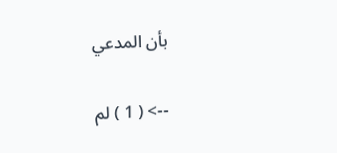بأن المدعي

--> ( 1 ) لم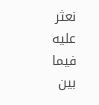نعثر عليه فيما بين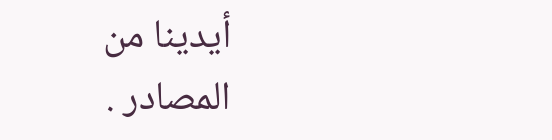أيدينا من المصادر .